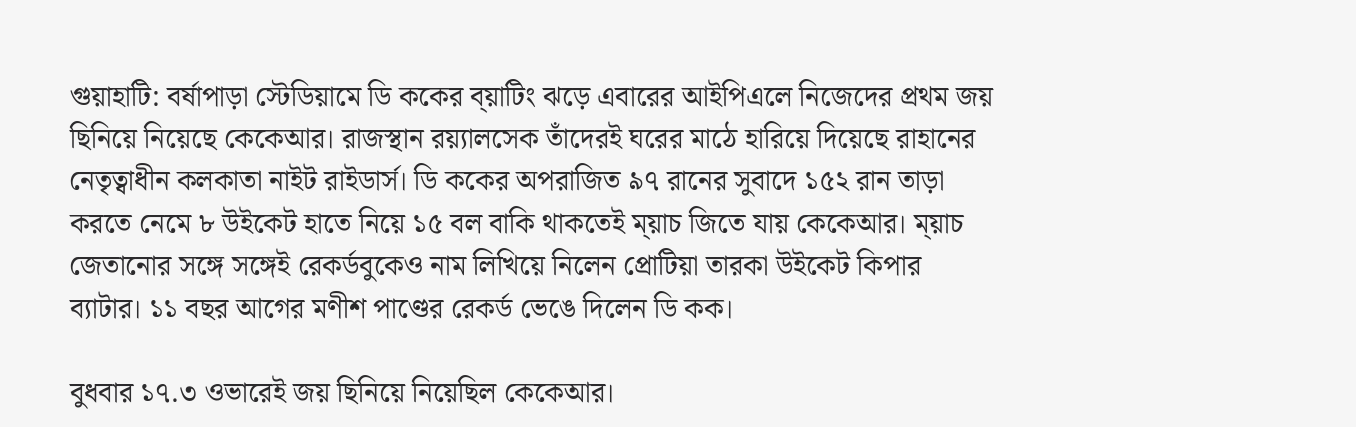গুয়াহাটি: বর্ষাপাড়া স্টেডিয়ামে ডি ককের ব্য়াটিং ঝড়ে এবারের আইপিএলে নিজেদের প্রথম জয় ছিনিয়ে নিয়েছে কেকেআর। রাজস্থান রয়্যালসেক তাঁদেরই ঘরের মাঠে হারিয়ে দিয়েছে রাহানের নেতৃত্বাধীন কলকাতা নাইট রাইডার্স। ডি ককের অপরাজিত ৯৭ রানের সুবাদে ১৫২ রান তাড়া করতে নেমে ৮ উইকেট হাতে নিয়ে ১৫ বল বাকি থাকতেই ম্য়াচ জিতে যায় কেকেআর। ম্য়াচ জেতানোর সঙ্গে সঙ্গেই রেকর্ডবুকেও নাম লিখিয়ে নিলেন প্রোটিয়া তারকা উইকেট কিপার ব্যাটার। ১১ বছর আগের মণীশ পাণ্ডের রেকর্ড ভেঙে দিলেন ডি কক।

বুধবার ১৭.৩ ওভারেই জয় ছিনিয়ে নিয়েছিল কেকেআর।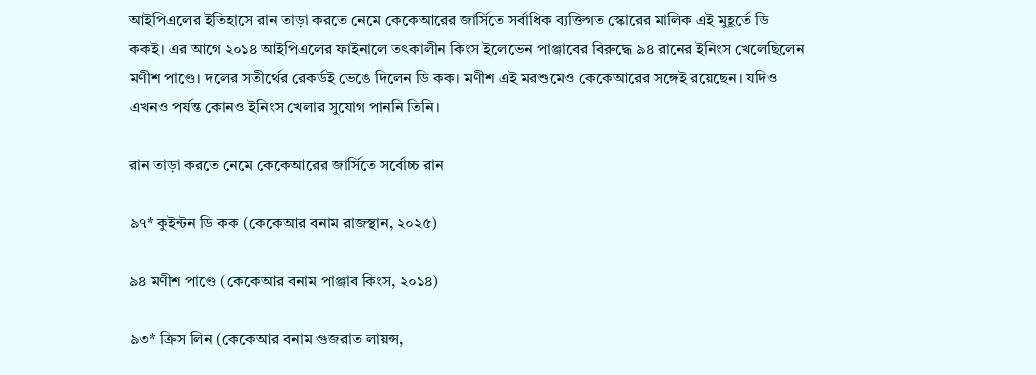আইপিএলের ইতিহাসে রান তাড়া করতে নেমে কেকেআরের জার্সিতে সর্বাধিক ব্যক্তিগত স্কোরের মালিক এই মুহূর্তে ডি ককই। এর আগে ২০১৪ আইপিএলের ফাইনালে তৎকালীন কিংস ইলেভেন পাঞ্জাবের বিরুদ্ধে ৯৪ রানের ইনিংস খেলেছিলেন মণীশ পাণ্ডে। দলের সতীর্থের রেকর্ডই ভেঙে দিলেন ডি কক। মণীশ এই মরশুমেও কেকেআরের সঙ্গেই রয়েছেন। যদিও এখনও পর্যন্ত কোনও ইনিংস খেলার সুযোগ পাননি তিনি।

রান তাড়া করতে নেমে কেকেআরের জার্সিতে সর্বোচ্চ রান

৯৭* কুইন্টন ডি কক (কেকেআর বনাম রাজস্থান, ২০২৫)

৯৪ মণীশ পাণ্ডে (কেকেআর বনাম পাঞ্জাব কিংস, ২০১৪)

৯৩* ক্রিস লিন (কেকেআর বনাম গুজরাত লায়ন্স,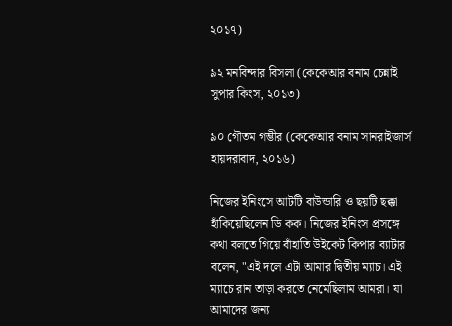২০১৭)

৯২ মনবিন্দার বিসলা (কেকেআর বনাম চেন্নাই সুপার কিংস, ২০১৩)

৯০ গৌতম গম্ভীর (কেকেআর বনাম সানরাইজার্স হায়দরাবাদ, ২০১৬)

নিজের ইনিংসে আটটি বাউন্ডারি ও ছয়টি ছক্কা হাঁকিয়েছিলেন ডি কক। নিজের ইনিংস প্রসঙ্গে কথা বলতে গিয়ে বাঁহাতি উইকেট কিপার ব্যাটার বলেন, "এই দলে এটা আমার দ্বিতীয় ম্যাচ। এই ম্যাচে রান তাড়া করতে নেমেছিলাম আমরা। যা আমাদের জন্য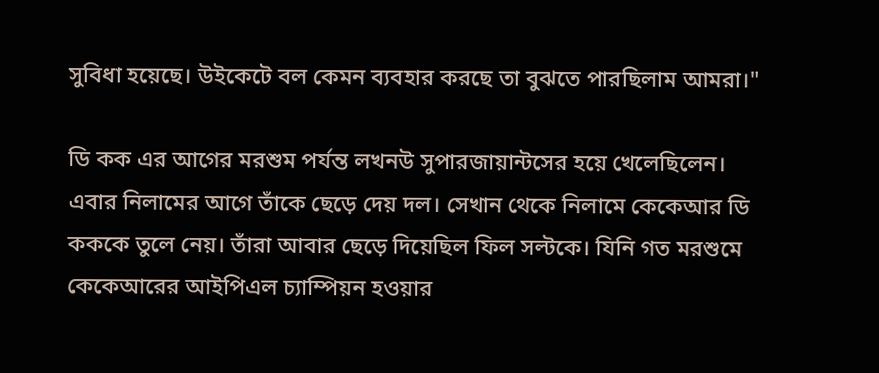সুবিধা হয়েছে। উইকেটে বল কেমন ব্যবহার করছে তা বুঝতে পারছিলাম আমরা।"

ডি কক এর আগের মরশুম পর্যন্ত লখনউ সুপারজায়ান্টসের হয়ে খেলেছিলেন। এবার নিলামের আগে তাঁকে ছেড়ে দেয় দল। সেখান থেকে নিলামে কেকেআর ডি কককে তুলে নেয়। তাঁরা আবার ছেড়ে দিয়েছিল ফিল সল্টকে। যিনি গত মরশুমে কেকেআরের আইপিএল চ্যাম্পিয়ন হওয়ার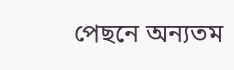পেছনে অন্যতম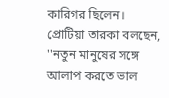কারিগর ছিলেন। প্রোটিয়া তারকা বলছেন, ''নতুন মানুষের সঙ্গে আলাপ করতে ভাল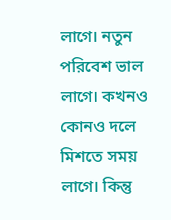লাগে। নতুন পরিবেশ ভাল লাগে। কখনও কোনও দলে মিশতে সময় লাগে। কিন্তু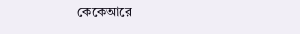কেকেআরে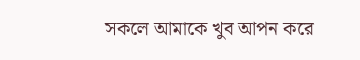সকলে আমাকে খুব আপন করে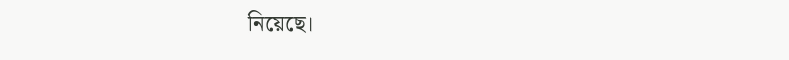নিয়েছে।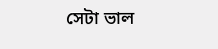সেটা ভাল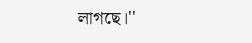লাগছে।''